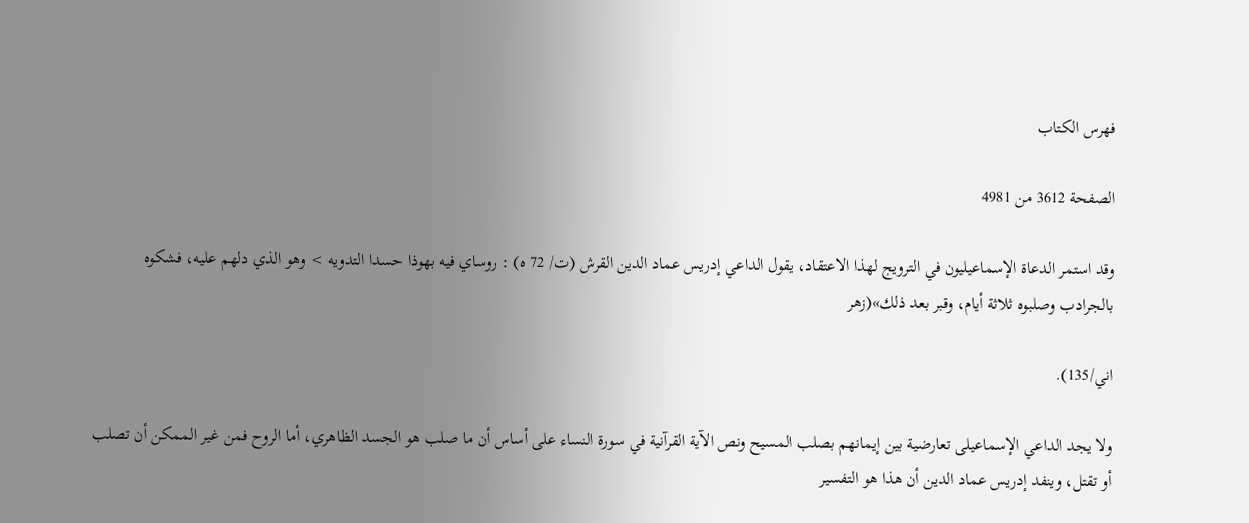فهرس الكتاب

الصفحة 3612 من 4981

وقد استمر الدعاة الإسماعيليون في الترويج لهذا الاعتقاد، يقول الداعي إدريس عماد الدين القرش (ت/ 72 ه) : روساي فيه بهوذا حسدا التدويه > وهو الذي دلهم عليه، فشكوه بالجرادب وصلبوه ثلاثة أيام، وقبر بعد ذلك»(زهر

اني/135).

ولا يجد الداعي الإسماعيلى تعارضية بين إيمانهم بصلب المسيح ونص الآية القرآنية في سورة النساء على أساس أن ما صلب هو الجسد الظاهري، أما الروح فمن غير الممكن أن تصلب أو تقتل، وينفد إدريس عماد الدين أن هذا هو التفسير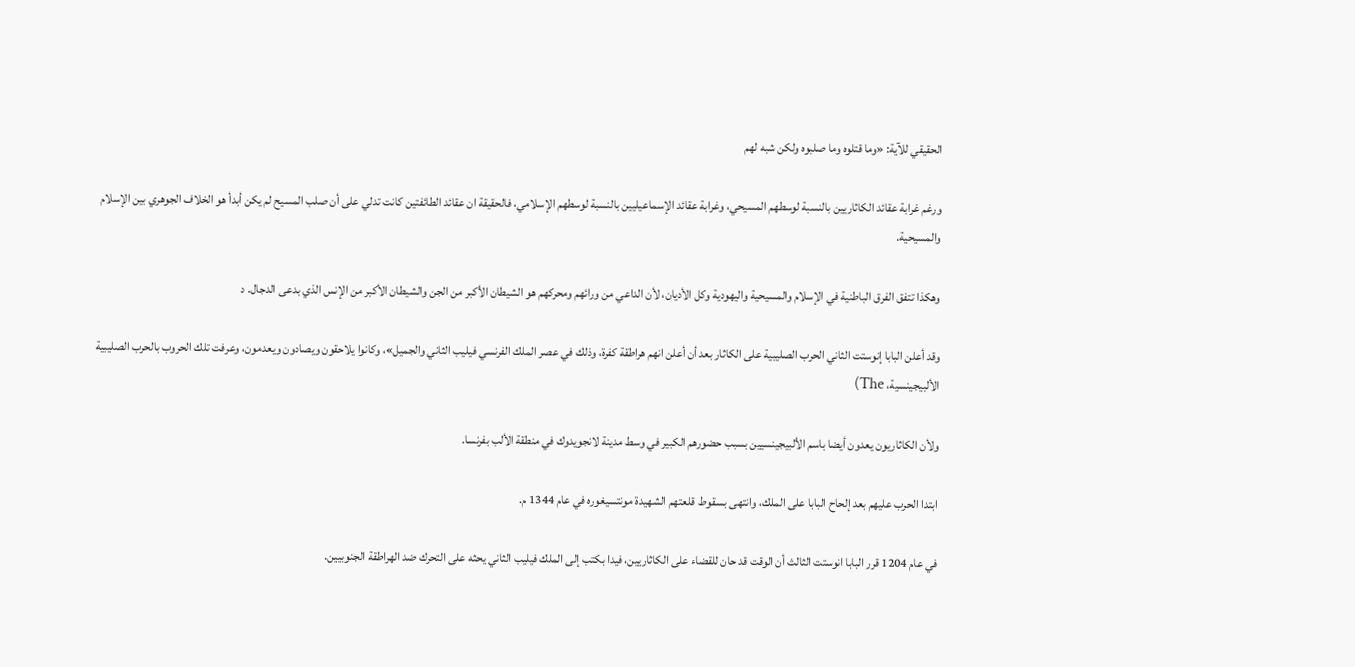الحقيقي للآية: «وما قتلوه وما صلبوه ولكن شبه لهم

ورغم غرابة عقائد الكاثاريين بالنسبة لوسطهم المسيحي، وغرابة عقائد الإسماعيليين بالنسبة لوسطهم الإسلامي، فالحقيقة ان عقائد الطائفتين كانت تدلي على أن صلب المسيح لم يكن أبدأ هو الخلاف الجوهري بين الإسلام والمسيحية.

وهكذا تتفق الفرق الباطنية في الإسلام والمسيحية واليهودية وكل الأديان، لأن الداعي من ورائهم ومحركهم هو الشيطان الأكبر من الجن والشيطان الأكبر من الإنس الذي بدعى الدجال. د

وقد أعلن البابا إنوستت الثاني الحرب الصليبية على الكاثار بعد أن أعلن انهم هراطقة كفرة، وذلك في عصر الملك الفرنسي فيليب الثاني والجميل»، وكانوا يلاحقون ويصادون ويعدمون، وعرفت تلك الحروب بالحرب الصليبية الألبيجينسية، The)

ولأن الكاثاريون يعدون أيضا باسم الألبيجينسيين بسبب حضورهم الكبير في وسط مدينة لانجويدوك في منطقة الألب بفرنسا.

ابتدا الحرب عليهم بعد إلحاح البابا على الملك، وانتهى بسقوط قلعتهم الشهيدة مونتسيغوره في عام 1344 م.

في عام 1204 قرر البابا انوستت الثالث أن الوقت قد حان للقضاء على الكاثاريين، فيدا بكتب إلى الملك فيليب الثاني يحثه على التحرك ضد الهراطقة الجنوبيين.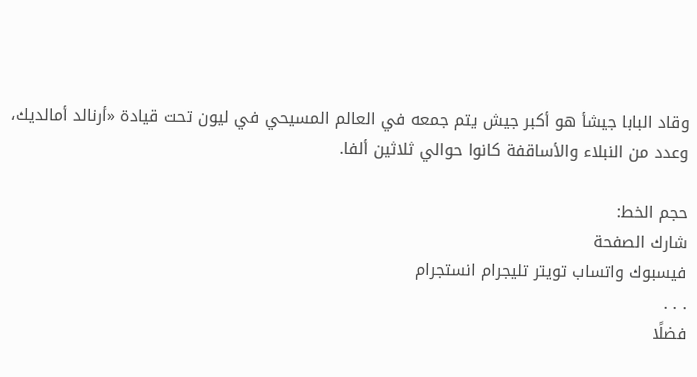وقاد البابا جيشأ هو أكبر جيش يتم جمعه في العالم المسيحي في ليون تحت قيادة «أرنالد أمالديك، وعدد من النبلاء والأساقفة كانوا حوالي ثلاثين ألفا.

حجم الخط:
شارك الصفحة
فيسبوك واتساب تويتر تليجرام انستجرام
. . .
فضلًا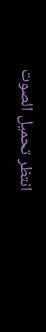انتظر تحميل الصوت